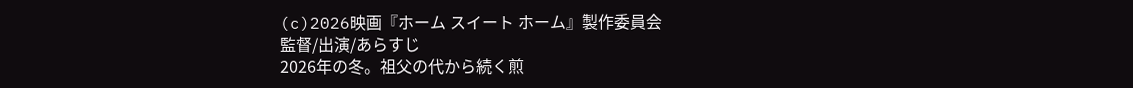(c)2026映画『ホーム スイート ホーム』製作委員会
監督/出演/あらすじ
2026年の冬。祖父の代から続く煎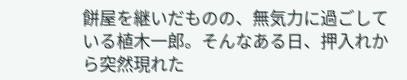餅屋を継いだものの、無気力に過ごしている植木一郎。そんなある日、押入れから突然現れた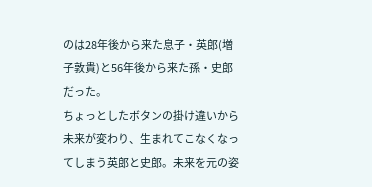のは28年後から来た息子・英郎(増子敦貴)と56年後から来た孫・史郎だった。
ちょっとしたボタンの掛け違いから未来が変わり、生まれてこなくなってしまう英郎と史郎。未来を元の姿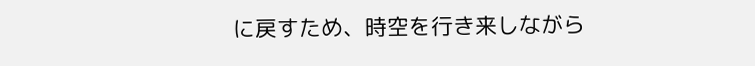に戻すため、時空を行き来しながら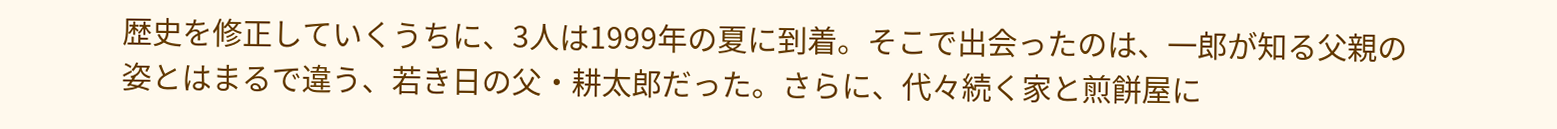歴史を修正していくうちに、3人は1999年の夏に到着。そこで出会ったのは、一郎が知る父親の姿とはまるで違う、若き日の父・耕太郎だった。さらに、代々続く家と煎餅屋に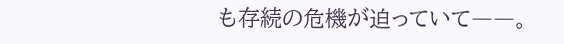も存続の危機が迫っていて――。